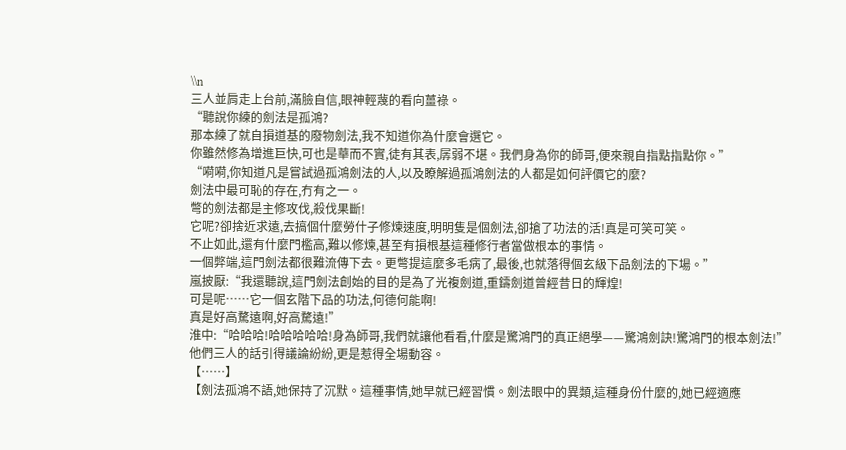\\n
三人並肩走上台前,滿臉自信,眼神輕蔑的看向薑祿。
“聽說你練的劍法是孤鴻?
那本練了就自損道基的廢物劍法,我不知道你為什麼會選它。
你雖然修為增進巨快,可也是華而不實,徒有其表,孱弱不堪。我們身為你的師哥,便來親自指點指點你。”
“嗬嗬,你知道凡是嘗試過孤鴻劍法的人,以及瞭解過孤鴻劍法的人都是如何評價它的麼?
劍法中最可恥的存在,冇有之一。
彆的劍法都是主修攻伐,殺伐果斷!
它呢?卻捨近求遠,去搞個什麼勞什子修煉速度,明明隻是個劍法,卻搶了功法的活!真是可笑可笑。
不止如此,還有什麼門檻高,難以修煉,甚至有損根基這種修行者當做根本的事情。
一個弊端,這門劍法都很難流傳下去。更彆提這麼多毛病了,最後,也就落得個玄級下品劍法的下場。”
嵐披厭:“我還聽說,這門劍法創始的目的是為了光複劍道,重鑄劍道曾經昔日的輝煌!
可是呢……它一個玄階下品的功法,何德何能啊!
真是好高騖遠啊,好高騖遠!”
淮中:“哈哈哈!哈哈哈哈哈!身為師哥,我們就讓他看看,什麼是驚鴻門的真正絕學——驚鴻劍訣!驚鴻門的根本劍法!”
他們三人的話引得議論紛紛,更是惹得全場動容。
【……】
【劍法孤鴻不語,她保持了沉默。這種事情,她早就已經習慣。劍法眼中的異類,這種身份什麼的,她已經適應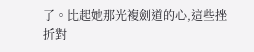了。比起她那光複劍道的心,這些挫折對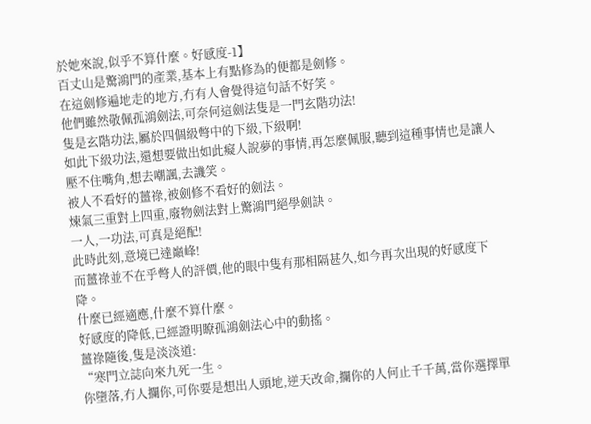於她來說,似乎不算什麼。好感度-1】
百丈山是驚鴻門的產業,基本上有點修為的便都是劍修。
在這劍修遍地走的地方,冇有人會覺得這句話不好笑。
他們雖然敬佩孤鴻劍法,可奈何這劍法隻是一門玄階功法!
隻是玄階功法,屬於四個級彆中的下級,下級啊!
如此下級功法,還想要做出如此癡人說夢的事情,再怎麼佩服,聽到這種事情也是讓人壓不住嘴角,想去嘲諷,去譏笑。
被人不看好的薑祿,被劍修不看好的劍法。
煉氣三重對上四重,廢物劍法對上驚鴻門絕學劍訣。
一人,一功法,可真是絕配!
此時此刻,意境已達巔峰!
而薑祿並不在乎彆人的評價,他的眼中隻有那相隔甚久,如今再次出現的好感度下降。
什麼已經適應,什麼不算什麼。
好感度的降低,已經證明瞭孤鴻劍法心中的動搖。
薑祿隨後,隻是淡淡道:
“寒門立誌向來九死一生。
你墮落,冇人攔你,可你要是想出人頭地,逆天改命,攔你的人何止千千萬,當你選擇單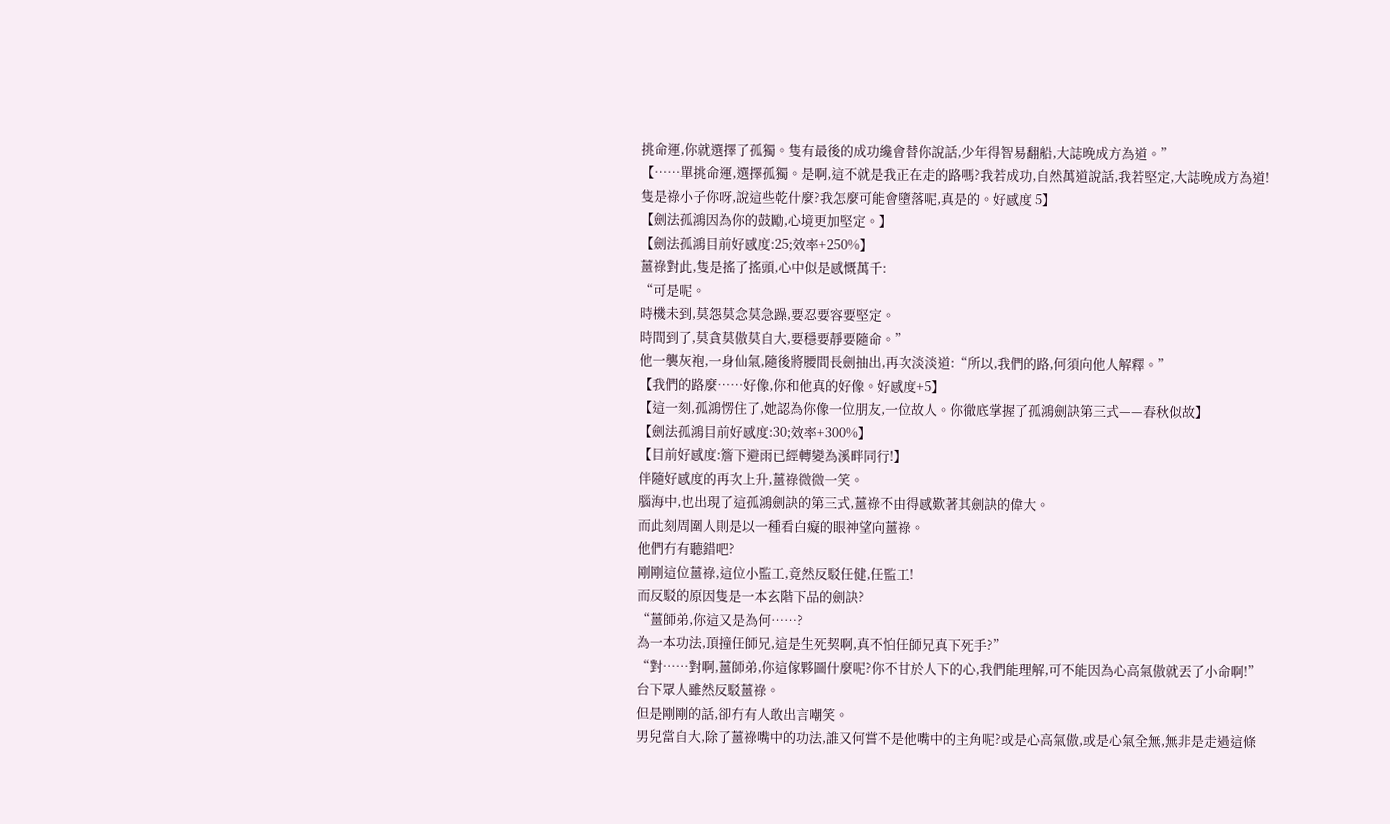挑命運,你就選擇了孤獨。隻有最後的成功纔會替你說話,少年得智易翻船,大誌晚成方為道。”
【……單挑命運,選擇孤獨。是啊,這不就是我正在走的路嗎?我若成功,自然萬道說話,我若堅定,大誌晚成方為道!
隻是祿小子你呀,說這些乾什麼?我怎麼可能會墮落呢,真是的。好感度 5】
【劍法孤鴻因為你的鼓勵,心境更加堅定。】
【劍法孤鴻目前好感度:25;效率+250%】
薑祿對此,隻是搖了搖頭,心中似是感慨萬千:
“可是呢。
時機未到,莫怨莫念莫急躁,要忍要容要堅定。
時間到了,莫貪莫傲莫自大,要穩要靜要隨命。”
他一襲灰袍,一身仙氣,隨後將腰間長劍抽出,再次淡淡道:“所以,我們的路,何須向他人解釋。”
【我們的路麼……好像,你和他真的好像。好感度+5】
【這一刻,孤鴻愣住了,她認為你像一位朋友,一位故人。你徹底掌握了孤鴻劍訣第三式——春秋似故】
【劍法孤鴻目前好感度:30;效率+300%】
【目前好感度:簷下避雨已經轉變為溪畔同行!】
伴隨好感度的再次上升,薑祿微微一笑。
腦海中,也出現了這孤鴻劍訣的第三式,薑祿不由得感歎著其劍訣的偉大。
而此刻周圍人則是以一種看白癡的眼神望向薑祿。
他們冇有聽錯吧?
剛剛這位薑祿,這位小監工,竟然反駁任健,任監工!
而反駁的原因隻是一本玄階下品的劍訣?
“薑師弟,你這又是為何……?
為一本功法,頂撞任師兄,這是生死契啊,真不怕任師兄真下死手?”
“對……對啊,薑師弟,你這傢夥圖什麼呢?你不甘於人下的心,我們能理解,可不能因為心高氣傲就丟了小命啊!”
台下眾人雖然反駁薑祿。
但是剛剛的話,卻冇有人敢出言嘲笑。
男兒當自大,除了薑祿嘴中的功法,誰又何嘗不是他嘴中的主角呢?或是心高氣傲,或是心氣全無,無非是走過這條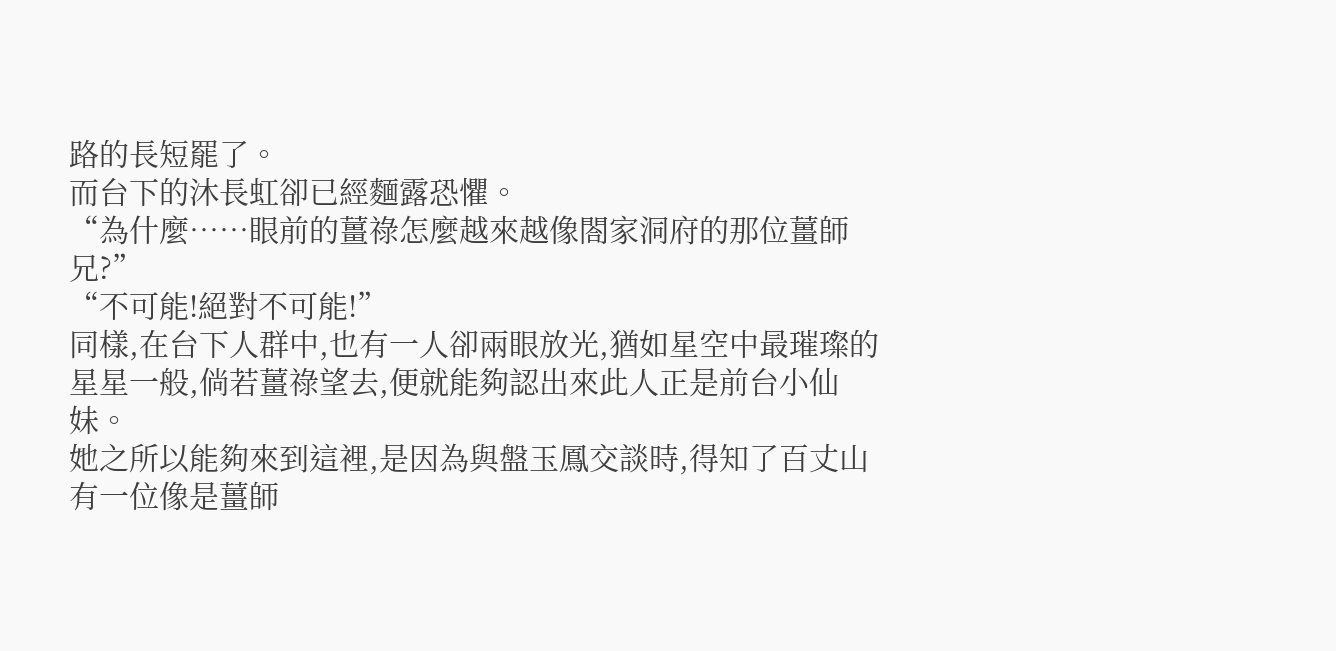路的長短罷了。
而台下的沐長虹卻已經麵露恐懼。
“為什麼……眼前的薑祿怎麼越來越像閤家洞府的那位薑師兄?”
“不可能!絕對不可能!”
同樣,在台下人群中,也有一人卻兩眼放光,猶如星空中最璀璨的星星一般,倘若薑祿望去,便就能夠認出來此人正是前台小仙妹。
她之所以能夠來到這裡,是因為與盤玉鳳交談時,得知了百丈山有一位像是薑師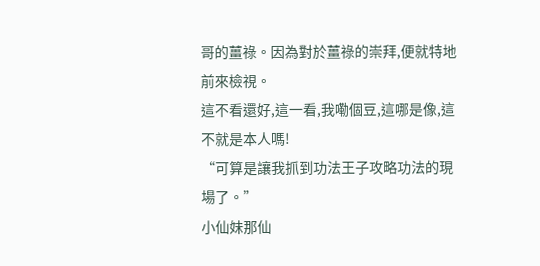哥的薑祿。因為對於薑祿的崇拜,便就特地前來檢視。
這不看還好,這一看,我嘞個豆,這哪是像,這不就是本人嗎!
“可算是讓我抓到功法王子攻略功法的現場了。”
小仙妹那仙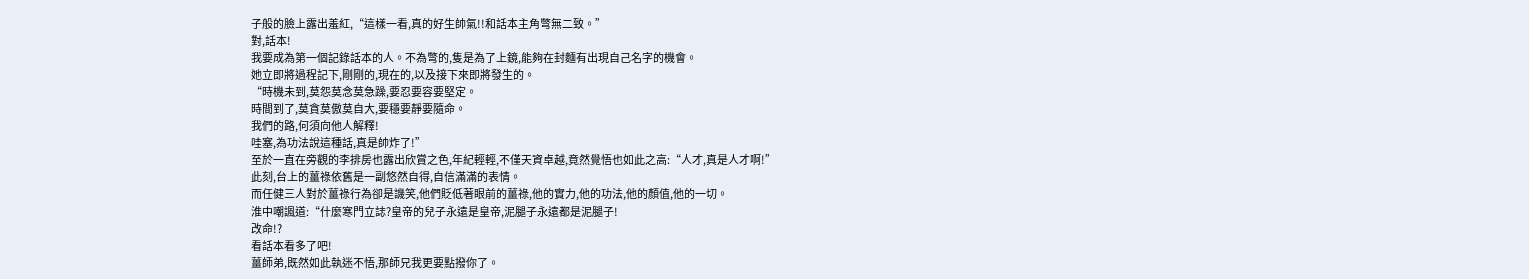子般的臉上露出羞紅,“這樣一看,真的好生帥氣!!和話本主角彆無二致。”
對,話本!
我要成為第一個記錄話本的人。不為彆的,隻是為了上鏡,能夠在封麵有出現自己名字的機會。
她立即將過程記下,剛剛的,現在的,以及接下來即將發生的。
“時機未到,莫怨莫念莫急躁,要忍要容要堅定。
時間到了,莫貪莫傲莫自大,要穩要靜要隨命。
我們的路,何須向他人解釋!
哇塞,為功法說這種話,真是帥炸了!”
至於一直在旁觀的李排房也露出欣賞之色,年紀輕輕,不僅天資卓越,竟然覺悟也如此之高:“人才,真是人才啊!”
此刻,台上的薑祿依舊是一副悠然自得,自信滿滿的表情。
而任健三人對於薑祿行為卻是譏笑,他們貶低著眼前的薑祿,他的實力,他的功法,他的顏值,他的一切。
淮中嘲諷道:“什麼寒門立誌?皇帝的兒子永遠是皇帝,泥腿子永遠都是泥腿子!
改命!?
看話本看多了吧!
薑師弟,既然如此執迷不悟,那師兄我更要點撥你了。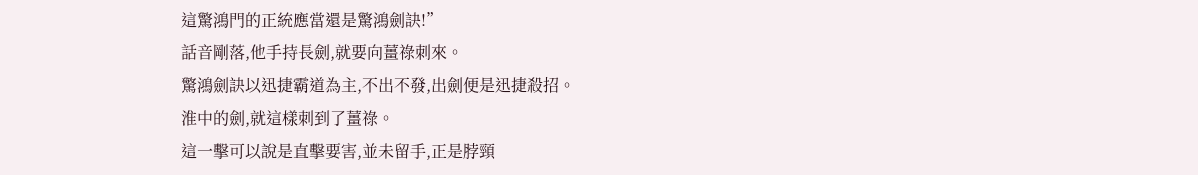這驚鴻門的正統應當還是驚鴻劍訣!”
話音剛落,他手持長劍,就要向薑祿刺來。
驚鴻劍訣以迅捷霸道為主,不出不發,出劍便是迅捷殺招。
淮中的劍,就這樣刺到了薑祿。
這一擊可以說是直擊要害,並未留手,正是脖頸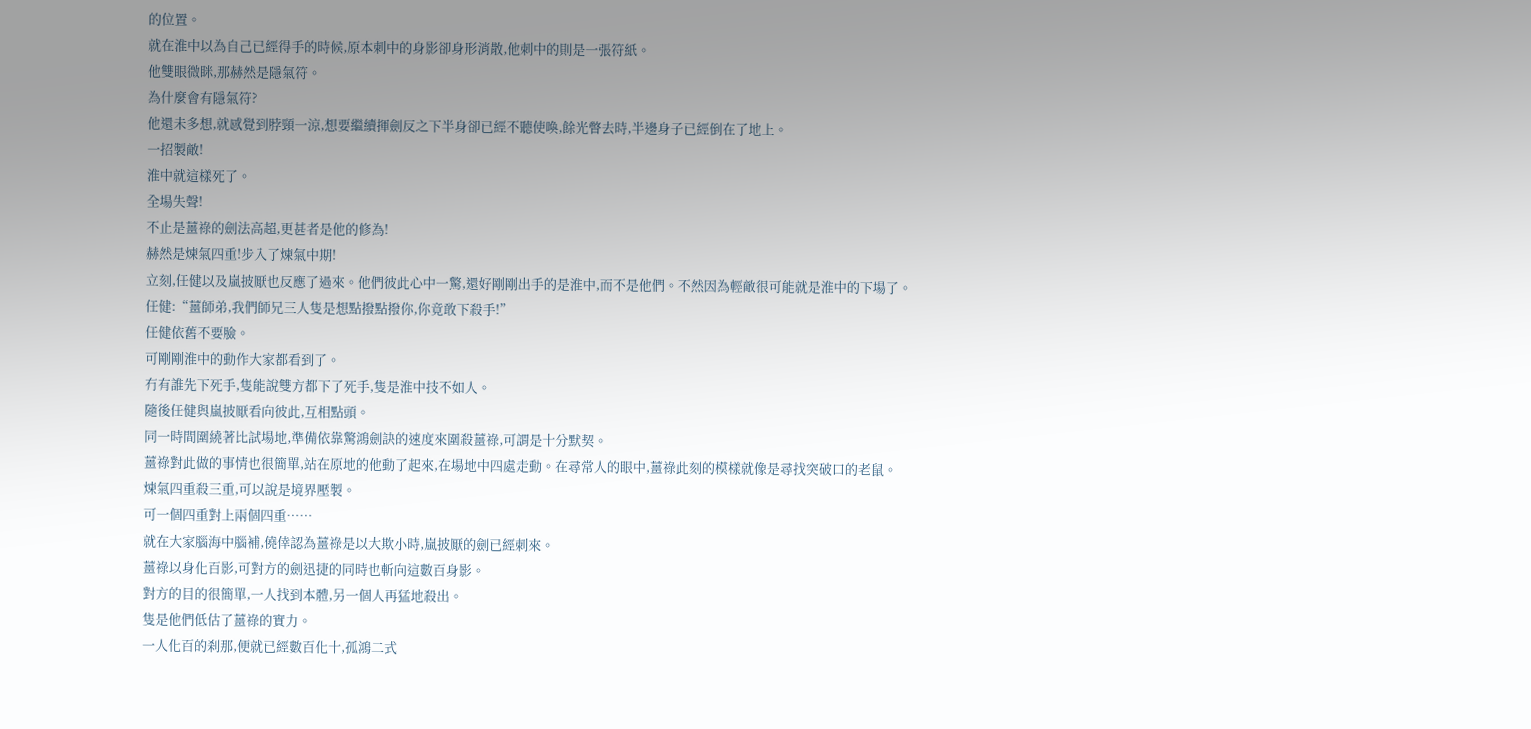的位置。
就在淮中以為自己已經得手的時候,原本刺中的身影卻身形消散,他刺中的則是一張符紙。
他雙眼微眯,那赫然是隱氣符。
為什麼會有隱氣符?
他還未多想,就感覺到脖頸一涼,想要繼續揮劍反之下半身卻已經不聽使喚,餘光瞥去時,半邊身子已經倒在了地上。
一招製敵!
淮中就這樣死了。
全場失聲!
不止是薑祿的劍法高超,更甚者是他的修為!
赫然是煉氣四重!步入了煉氣中期!
立刻,任健以及嵐披厭也反應了過來。他們彼此心中一驚,還好剛剛出手的是淮中,而不是他們。不然因為輕敵很可能就是淮中的下場了。
任健:“薑師弟,我們師兄三人隻是想點撥點撥你,你竟敢下殺手!”
任健依舊不要臉。
可剛剛淮中的動作大家都看到了。
冇有誰先下死手,隻能說雙方都下了死手,隻是淮中技不如人。
隨後任健與嵐披厭看向彼此,互相點頭。
同一時間圍繞著比試場地,準備依靠驚鴻劍訣的速度來圍殺薑祿,可謂是十分默契。
薑祿對此做的事情也很簡單,站在原地的他動了起來,在場地中四處走動。在尋常人的眼中,薑祿此刻的模樣就像是尋找突破口的老鼠。
煉氣四重殺三重,可以說是境界壓製。
可一個四重對上兩個四重……
就在大家腦海中腦補,僥倖認為薑祿是以大欺小時,嵐披厭的劍已經刺來。
薑祿以身化百影,可對方的劍迅捷的同時也斬向這數百身影。
對方的目的很簡單,一人找到本體,另一個人再猛地殺出。
隻是他們低估了薑祿的實力。
一人化百的刹那,便就已經數百化十,孤鴻二式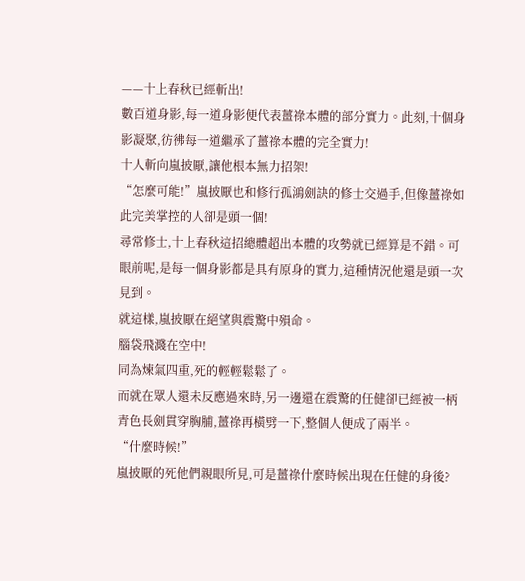——十上春秋已經斬出!
數百道身影,每一道身影便代表薑祿本體的部分實力。此刻,十個身影凝聚,彷彿每一道繼承了薑祿本體的完全實力!
十人斬向嵐披厭,讓他根本無力招架!
“怎麼可能!”嵐披厭也和修行孤鴻劍訣的修士交過手,但像薑祿如此完美掌控的人卻是頭一個!
尋常修士,十上春秋這招總體超出本體的攻勢就已經算是不錯。可眼前呢,是每一個身影都是具有原身的實力,這種情況他還是頭一次見到。
就這樣,嵐披厭在絕望與震驚中殞命。
腦袋飛濺在空中!
同為煉氣四重,死的輕輕鬆鬆了。
而就在眾人還未反應過來時,另一邊還在震驚的任健卻已經被一柄青色長劍貫穿胸脯,薑祿再橫劈一下,整個人便成了兩半。
“什麼時候!”
嵐披厭的死他們親眼所見,可是薑祿什麼時候出現在任健的身後?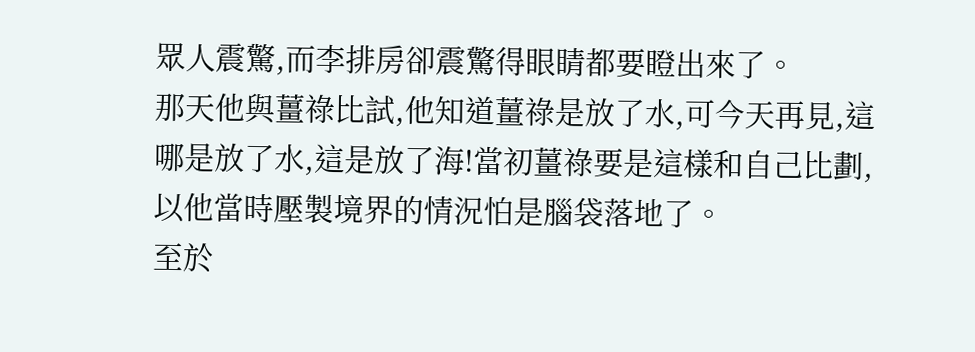眾人震驚,而李排房卻震驚得眼睛都要瞪出來了。
那天他與薑祿比試,他知道薑祿是放了水,可今天再見,這哪是放了水,這是放了海!當初薑祿要是這樣和自己比劃,以他當時壓製境界的情況怕是腦袋落地了。
至於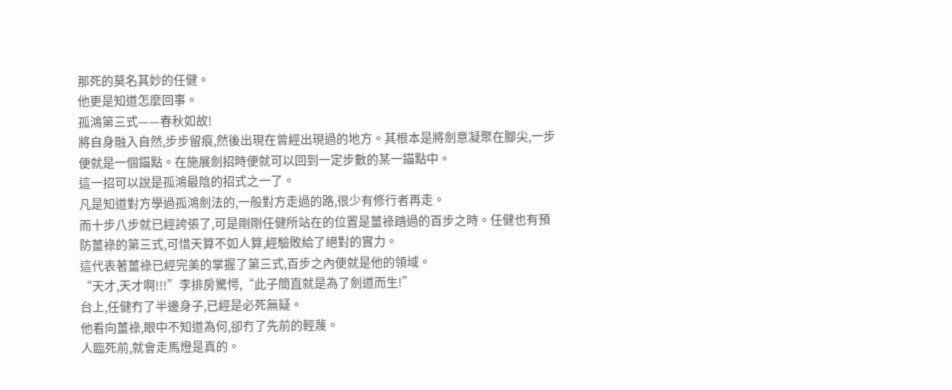那死的莫名其妙的任健。
他更是知道怎麼回事。
孤鴻第三式——春秋如故!
將自身融入自然,步步留痕,然後出現在曾經出現過的地方。其根本是將劍意凝聚在腳尖,一步便就是一個錨點。在施展劍招時便就可以回到一定步數的某一錨點中。
這一招可以說是孤鴻最陰的招式之一了。
凡是知道對方學過孤鴻劍法的,一般對方走過的路,很少有修行者再走。
而十步八步就已經誇張了,可是剛剛任健所站在的位置是薑祿踏過的百步之時。任健也有預防薑祿的第三式,可惜天算不如人算,經驗敗給了絕對的實力。
這代表著薑祿已經完美的掌握了第三式,百步之內便就是他的領域。
“天才,天才啊!!!”李排房驚愕,“此子簡直就是為了劍道而生!”
台上,任健冇了半邊身子,已經是必死無疑。
他看向薑祿,眼中不知道為何,卻冇了先前的輕蔑。
人臨死前,就會走馬燈是真的。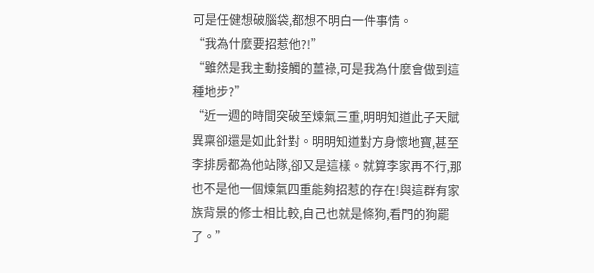可是任健想破腦袋,都想不明白一件事情。
“我為什麼要招惹他?!”
“雖然是我主動接觸的薑祿,可是我為什麼會做到這種地步?”
“近一週的時間突破至煉氣三重,明明知道此子天賦異稟卻還是如此針對。明明知道對方身懷地寶,甚至李排房都為他站隊,卻又是這樣。就算李家再不行,那也不是他一個煉氣四重能夠招惹的存在!與這群有家族背景的修士相比較,自己也就是條狗,看門的狗罷了。”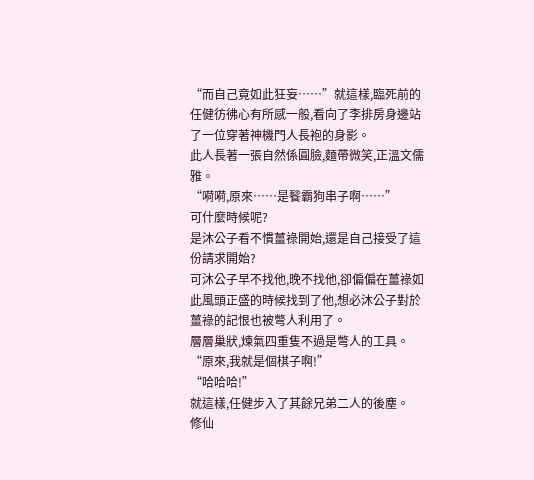“而自己竟如此狂妄……”就這樣,臨死前的任健彷彿心有所感一般,看向了李排房身邊站了一位穿著神機門人長袍的身影。
此人長著一張自然係圓臉,麵帶微笑,正溫文儒雅。
“嗬嗬,原來……是餮霸狗串子啊……”
可什麼時候呢?
是沐公子看不慣薑祿開始,還是自己接受了這份請求開始?
可沐公子早不找他,晚不找他,卻偏偏在薑祿如此風頭正盛的時候找到了他,想必沐公子對於薑祿的記恨也被彆人利用了。
層層巢狀,煉氣四重隻不過是彆人的工具。
“原來,我就是個棋子啊!”
“哈哈哈!”
就這樣,任健步入了其餘兄弟二人的後塵。
修仙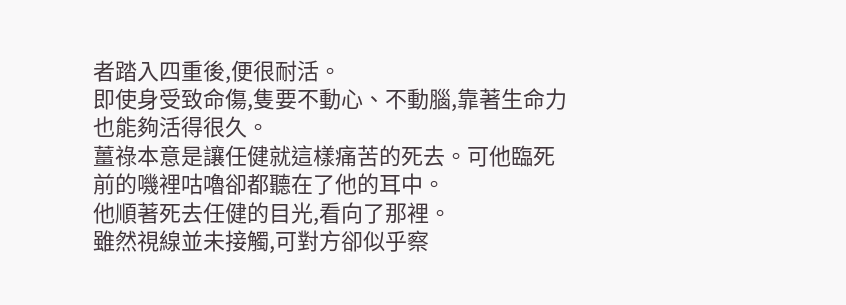者踏入四重後,便很耐活。
即使身受致命傷,隻要不動心、不動腦,靠著生命力也能夠活得很久。
薑祿本意是讓任健就這樣痛苦的死去。可他臨死前的嘰裡咕嚕卻都聽在了他的耳中。
他順著死去任健的目光,看向了那裡。
雖然視線並未接觸,可對方卻似乎察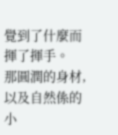覺到了什麼而揮了揮手。
那圓潤的身材,以及自然係的小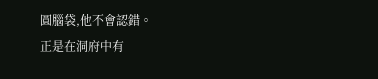圓腦袋,他不會認錯。
正是在洞府中有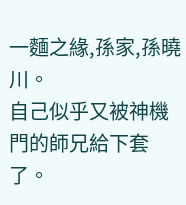一麵之緣,孫家,孫曉川。
自己似乎又被神機門的師兄給下套了。